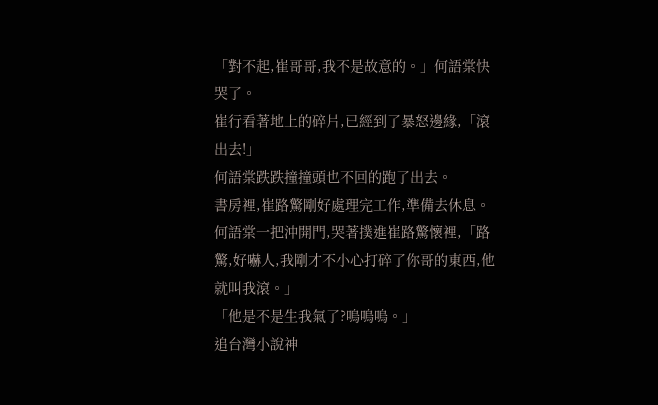「對不起,崔哥哥,我不是故意的。」何語棠快哭了。
崔行看著地上的碎片,已經到了暴怒邊緣,「滾出去!」
何語棠跌跌撞撞頭也不回的跑了出去。
書房裡,崔路驚剛好處理完工作,準備去休息。
何語棠一把沖開門,哭著撲進崔路驚懷裡,「路驚,好嚇人,我剛才不小心打碎了你哥的東西,他就叫我滾。」
「他是不是生我氣了?嗚嗚嗚。」
追台灣小說神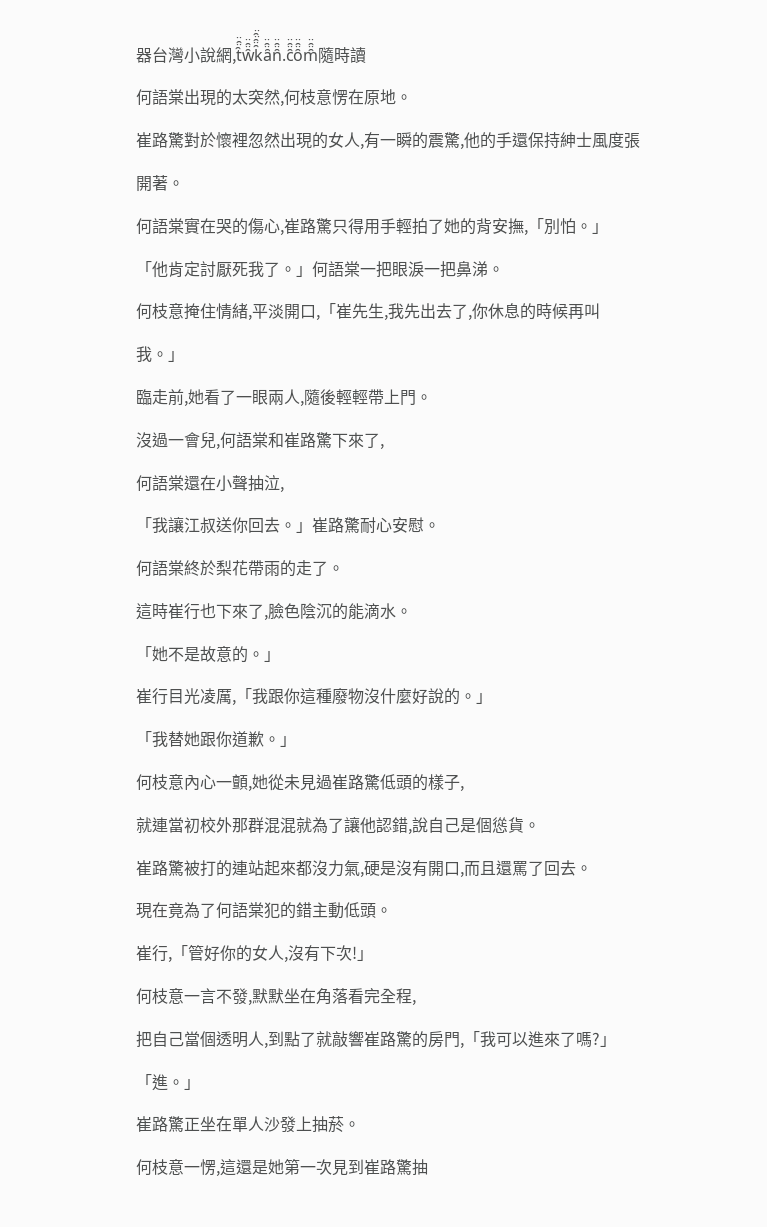器台灣小說網,t̑̈̑̈w̑̈̑̈k̑̈̑̈̑̈ȃ̈̑̈n̑̈̑̈.c̑̈̑̈ȏ̈̑̈m̑̈̑̈隨時讀
何語棠出現的太突然,何枝意愣在原地。
崔路驚對於懷裡忽然出現的女人,有一瞬的震驚,他的手還保持紳士風度張開著。
何語棠實在哭的傷心,崔路驚只得用手輕拍了她的背安撫,「別怕。」
「他肯定討厭死我了。」何語棠一把眼淚一把鼻涕。
何枝意掩住情緒,平淡開口,「崔先生,我先出去了,你休息的時候再叫我。」
臨走前,她看了一眼兩人,隨後輕輕帶上門。
沒過一會兒,何語棠和崔路驚下來了,
何語棠還在小聲抽泣,
「我讓江叔送你回去。」崔路驚耐心安慰。
何語棠終於梨花帶雨的走了。
這時崔行也下來了,臉色陰沉的能滴水。
「她不是故意的。」
崔行目光凌厲,「我跟你這種廢物沒什麼好說的。」
「我替她跟你道歉。」
何枝意內心一顫,她從未見過崔路驚低頭的樣子,
就連當初校外那群混混就為了讓他認錯,說自己是個慫貨。
崔路驚被打的連站起來都沒力氣,硬是沒有開口,而且還罵了回去。
現在竟為了何語棠犯的錯主動低頭。
崔行,「管好你的女人,沒有下次!」
何枝意一言不發,默默坐在角落看完全程,
把自己當個透明人,到點了就敲響崔路驚的房門,「我可以進來了嗎?」
「進。」
崔路驚正坐在單人沙發上抽菸。
何枝意一愣,這還是她第一次見到崔路驚抽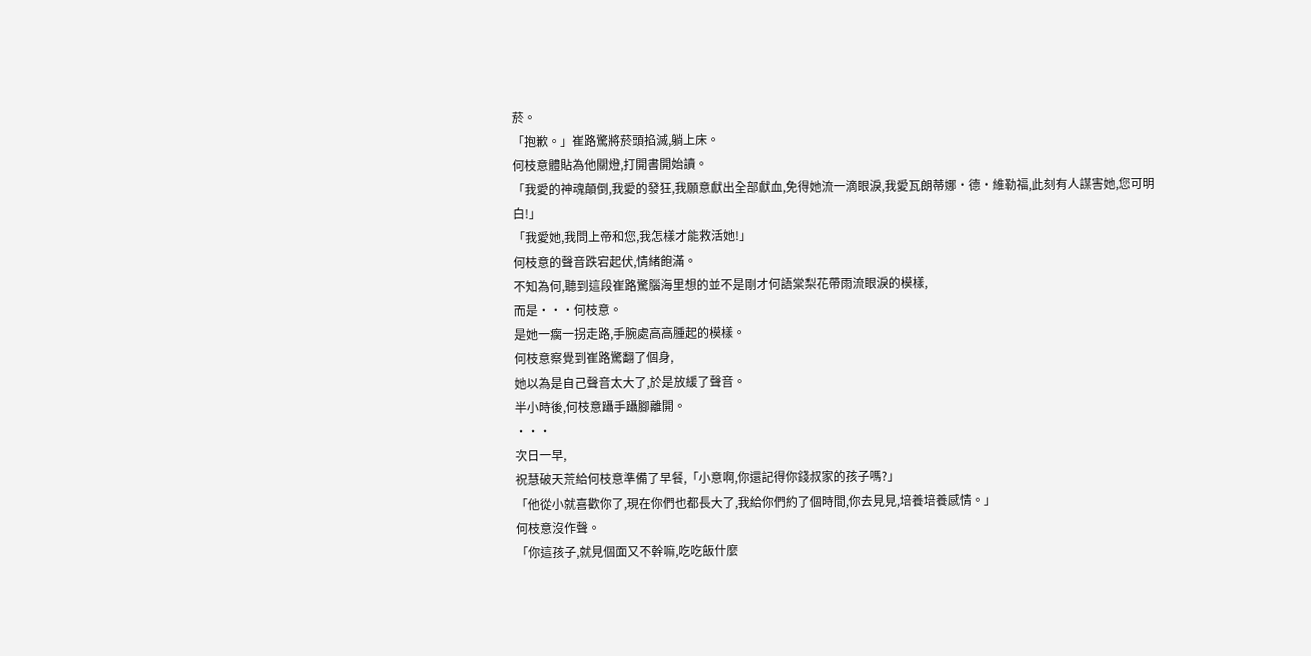菸。
「抱歉。」崔路驚將菸頭掐滅,躺上床。
何枝意體貼為他關燈,打開書開始讀。
「我愛的神魂顛倒,我愛的發狂,我願意獻出全部獻血,免得她流一滴眼淚,我愛瓦朗蒂娜·德·維勒福,此刻有人謀害她,您可明白!」
「我愛她,我問上帝和您,我怎樣才能救活她!」
何枝意的聲音跌宕起伏,情緒飽滿。
不知為何,聽到這段崔路驚腦海里想的並不是剛才何語棠梨花帶雨流眼淚的模樣,
而是···何枝意。
是她一瘸一拐走路,手腕處高高腫起的模樣。
何枝意察覺到崔路驚翻了個身,
她以為是自己聲音太大了,於是放緩了聲音。
半小時後,何枝意躡手躡腳離開。
···
次日一早,
祝慧破天荒給何枝意準備了早餐,「小意啊,你還記得你錢叔家的孩子嗎?」
「他從小就喜歡你了,現在你們也都長大了,我給你們約了個時間,你去見見,培養培養感情。」
何枝意沒作聲。
「你這孩子,就見個面又不幹嘛,吃吃飯什麼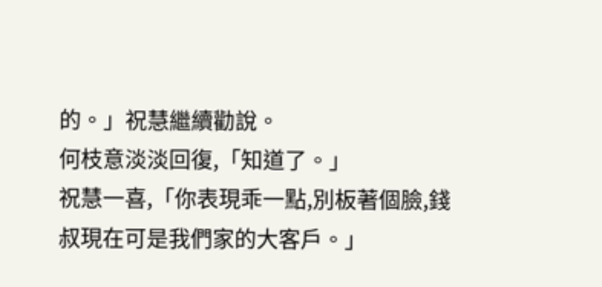的。」祝慧繼續勸說。
何枝意淡淡回復,「知道了。」
祝慧一喜,「你表現乖一點,別板著個臉,錢叔現在可是我們家的大客戶。」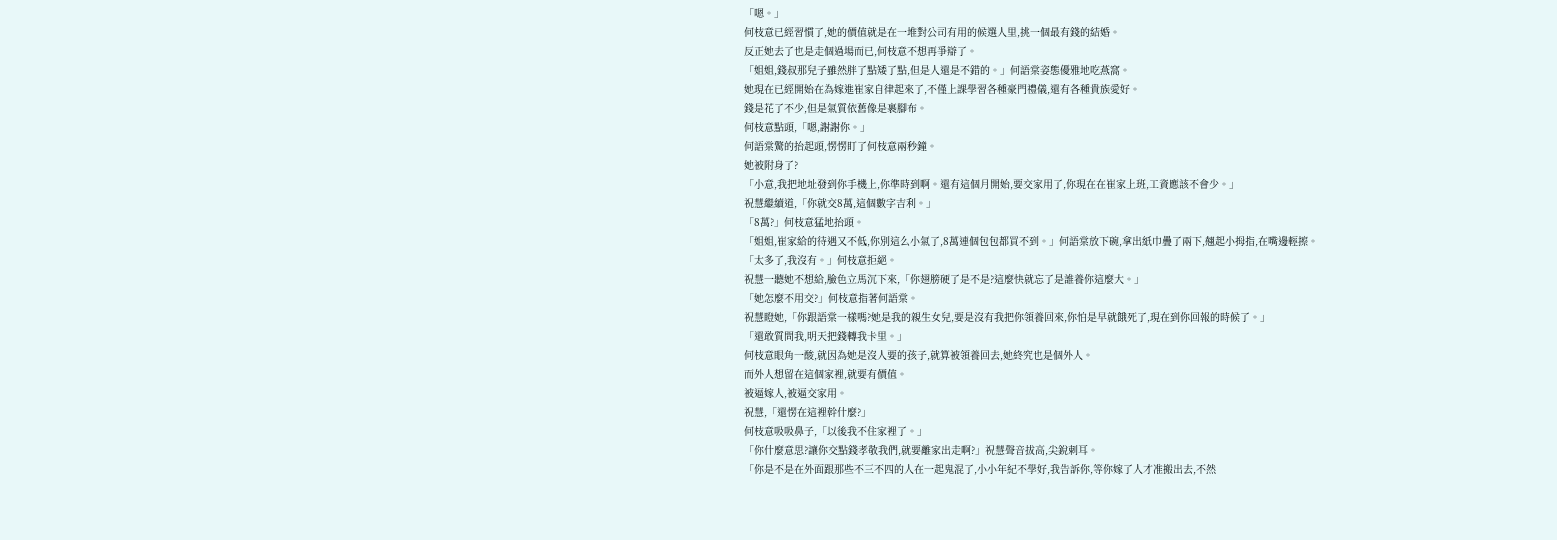「嗯。」
何枝意已經習慣了,她的價值就是在一堆對公司有用的候選人里,挑一個最有錢的結婚。
反正她去了也是走個過場而已,何枝意不想再爭辯了。
「姐姐,錢叔那兒子雖然胖了點矮了點,但是人還是不錯的。」何語棠姿態優雅地吃燕窩。
她現在已經開始在為嫁進崔家自律起來了,不僅上課學習各種豪門禮儀,還有各種貴族愛好。
錢是花了不少,但是氣質依舊像是裹腳布。
何枝意點頭,「嗯,謝謝你。」
何語棠驚的抬起頭,愣愣盯了何枝意兩秒鐘。
她被附身了?
「小意,我把地址發到你手機上,你準時到啊。還有這個月開始,要交家用了,你現在在崔家上班,工資應該不會少。」
祝慧繼續道,「你就交8萬,這個數字吉利。」
「8萬?」何枝意猛地抬頭。
「姐姐,崔家給的待遇又不低,你別這么小氣了,8萬連個包包都買不到。」何語棠放下碗,拿出紙巾疊了兩下,翹起小拇指,在嘴邊輕擦。
「太多了,我沒有。」何枝意拒絕。
祝慧一聽她不想給,臉色立馬沉下來,「你翅膀硬了是不是?這麼快就忘了是誰養你這麼大。」
「她怎麼不用交?」何枝意指著何語棠。
祝慧瞪她,「你跟語棠一樣嗎?她是我的親生女兒,要是沒有我把你領養回來,你怕是早就餓死了,現在到你回報的時候了。」
「還敢質問我,明天把錢轉我卡里。」
何枝意眼角一酸,就因為她是沒人要的孩子,就算被領養回去,她終究也是個外人。
而外人想留在這個家裡,就要有價值。
被逼嫁人,被逼交家用。
祝慧,「還愣在這裡幹什麼?」
何枝意吸吸鼻子,「以後我不住家裡了。」
「你什麼意思?讓你交點錢孝敬我們,就要離家出走啊?」祝慧聲音拔高,尖銳刺耳。
「你是不是在外面跟那些不三不四的人在一起鬼混了,小小年紀不學好,我告訴你,等你嫁了人才准搬出去,不然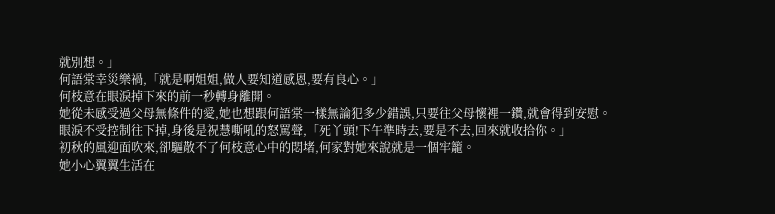就別想。」
何語棠幸災樂禍,「就是啊姐姐,做人要知道感恩,要有良心。」
何枝意在眼淚掉下來的前一秒轉身離開。
她從未感受過父母無條件的愛,她也想跟何語棠一樣無論犯多少錯誤,只要往父母懷裡一鑽,就會得到安慰。
眼淚不受控制往下掉,身後是祝慧嘶吼的怒罵聲,「死丫頭!下午準時去,要是不去,回來就收拾你。」
初秋的風迎面吹來,卻驅散不了何枝意心中的悶堵,何家對她來說就是一個牢籠。
她小心翼翼生活在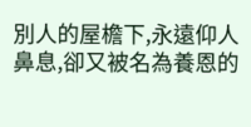別人的屋檐下,永遠仰人鼻息,卻又被名為養恩的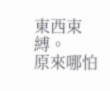東西束縛。
原來哪怕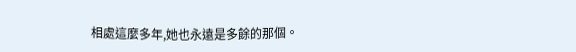相處這麼多年,她也永遠是多餘的那個。